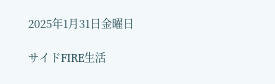2025年1月31日金曜日

サイドFIRE生活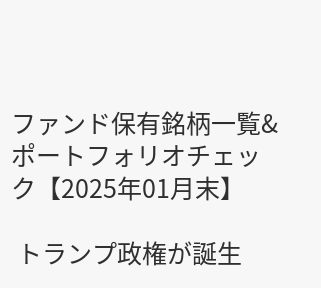ファンド保有銘柄一覧&ポートフォリオチェック【2025年01月末】

 トランプ政権が誕生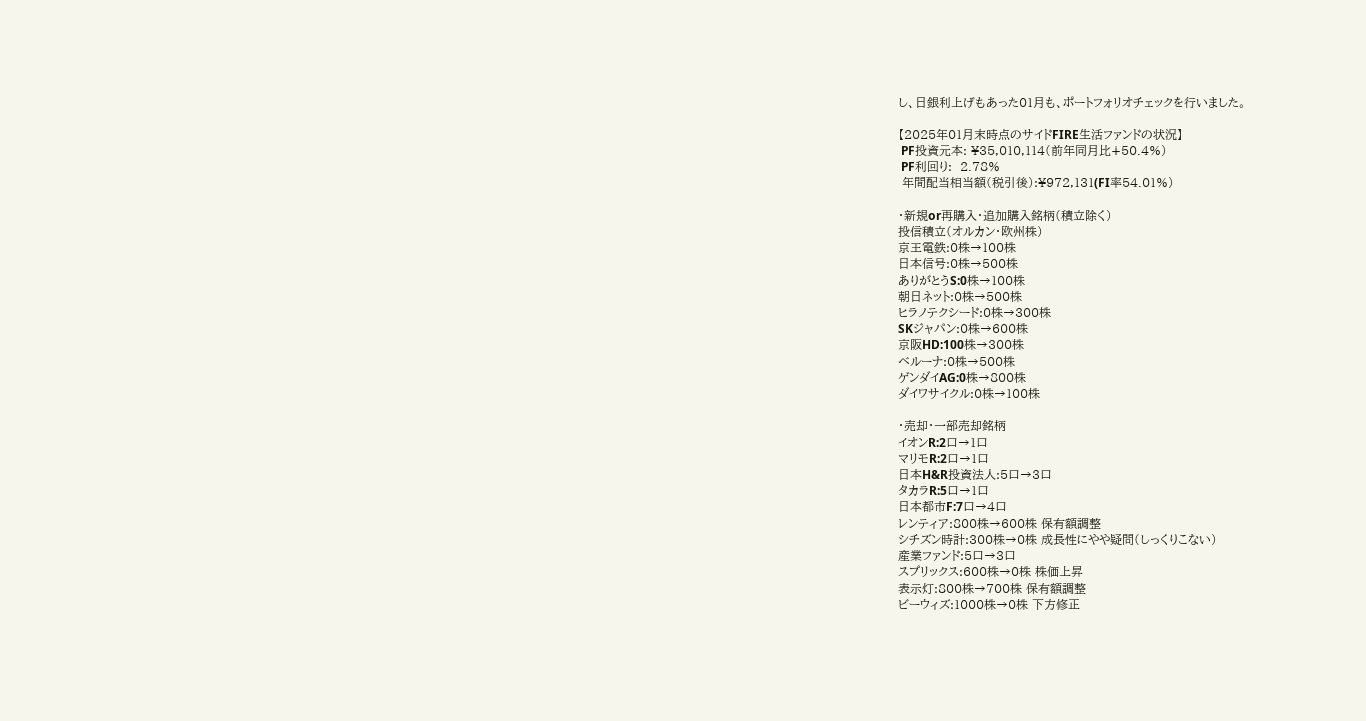し、日銀利上げもあった01月も、ポートフォリオチェックを行いました。

【2025年01月末時点のサイドFIRE生活ファンドの状況】
 PF投資元本: ¥35,010,114(前年同月比∔50.4%)
 PF利回り:  2.78%
 年間配当相当額(税引後):¥972,131(FI率54.01%)

・新規or再購入・追加購入銘柄(積立除く)
投信積立(オルカン・欧州株)
京王電鉄:0株→100株
日本信号:0株→500株
ありがとうS:0株→100株
朝日ネット:0株→500株
ヒラノテクシード:0株→300株
SKジャパン:0株→600株
京阪HD:100株→300株
ベルーナ:0株→500株
ゲンダイAG:0株→800株
ダイワサイクル:0株→100株

・売却・一部売却銘柄
イオンR:2口→1口
マリモR:2口→1口
日本H&R投資法人:5口→3口
タカラR:5口→1口
日本都市F:7口→4口
レンティア:800株→600株 保有額調整
シチズン時計:300株→0株 成長性にやや疑問(しっくりこない)
産業ファンド:5口→3口
スプリックス:600株→0株 株価上昇
表示灯:800株→700株 保有額調整
ビーウィズ:1000株→0株 下方修正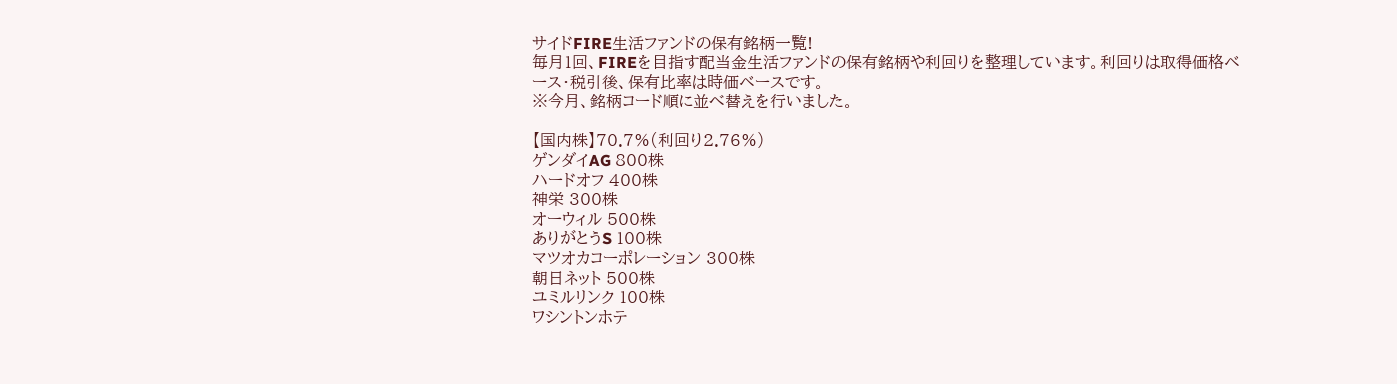サイドFIRE生活ファンドの保有銘柄一覧!
毎月1回、FIREを目指す配当金生活ファンドの保有銘柄や利回りを整理しています。利回りは取得価格ベース・税引後、保有比率は時価ベースです。
※今月、銘柄コード順に並べ替えを行いました。

【国内株】70.7%(利回り2.76%)
ゲンダイAG 800株
ハードオフ 400株
神栄 300株
オーウィル 500株
ありがとうS 100株
マツオカコーポレーション 300株
朝日ネット 500株
ユミルリンク 100株
ワシントンホテ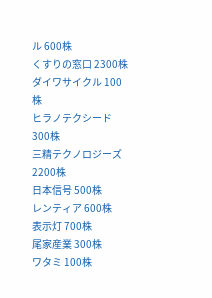ル 600株
くすりの窓口 2300株
ダイワサイクル 100株
ヒラノテクシード 300株
三精テクノロジーズ 2200株
日本信号 500株
レンティア 600株
表示灯 700株
尾家産業 300株
ワタミ 100株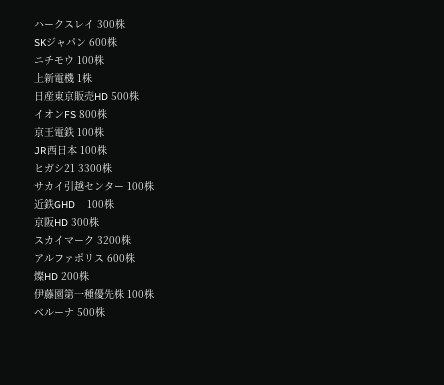ハークスレイ 300株
SKジャパン 600株
ニチモウ 100株
上新電機 1株
日産東京販売HD 500株
イオンFS 800株
京王電鉄 100株
JR西日本 100株
ヒガシ21 3300株
サカイ引越センター 100株
近鉄GHD    100株
京阪HD 300株
スカイマーク 3200株
アルファポリス 600株
燦HD 200株
伊藤園第一種優先株 100株
ベルーナ 500株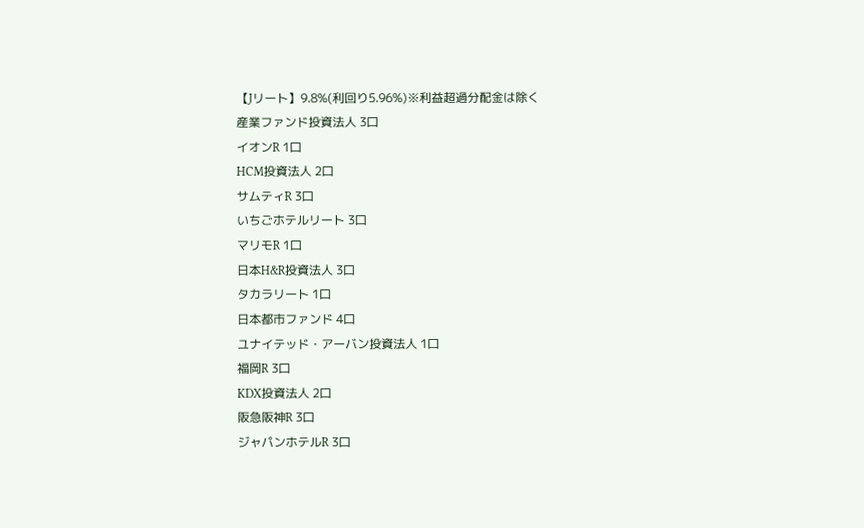【Jリート】9.8%(利回り5.96%)※利益超過分配金は除く
産業ファンド投資法人 3口
イオンR 1口
HCM投資法人 2口
サムティR 3口
いちごホテルリート 3口
マリモR 1口
日本H&R投資法人 3口
タカラリート 1口
日本都市ファンド 4口
ユナイテッド・アーバン投資法人 1口
福岡R 3口
KDX投資法人 2口
阪急阪神R 3口
ジャパンホテルR 3口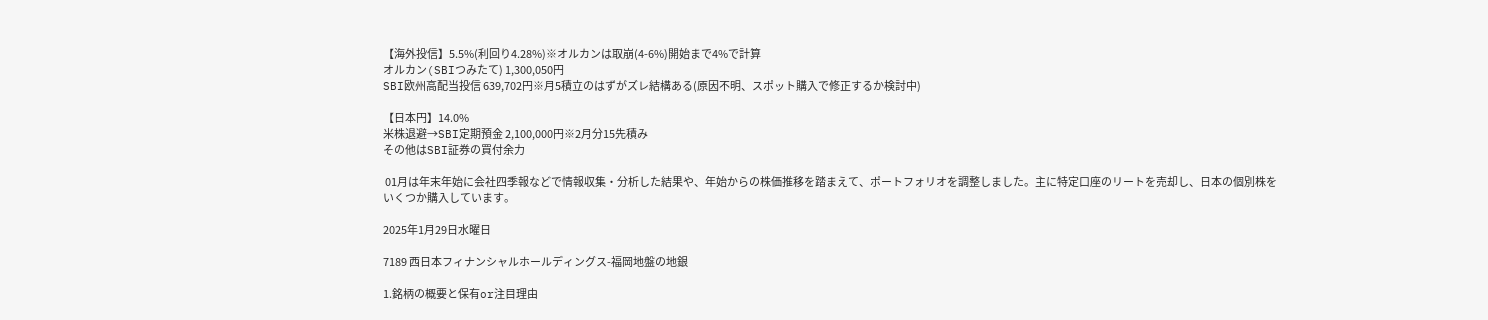【海外投信】5.5%(利回り4.28%)※オルカンは取崩(4-6%)開始まで4%で計算
オルカン(SBIつみたて) 1,300,050円
SBI欧州高配当投信 639,702円※月5積立のはずがズレ結構ある(原因不明、スポット購入で修正するか検討中)

【日本円】14.0%
米株退避→SBI定期預金 2,100,000円※2月分15先積み
その他はSBI証券の買付余力

 01月は年末年始に会社四季報などで情報収集・分析した結果や、年始からの株価推移を踏まえて、ポートフォリオを調整しました。主に特定口座のリートを売却し、日本の個別株をいくつか購入しています。

2025年1月29日水曜日

7189 西日本フィナンシャルホールディングス-福岡地盤の地銀

1.銘柄の概要と保有or注目理由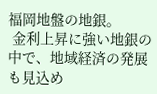福岡地盤の地銀。
 金利上昇に強い地銀の中で、地域経済の発展も見込め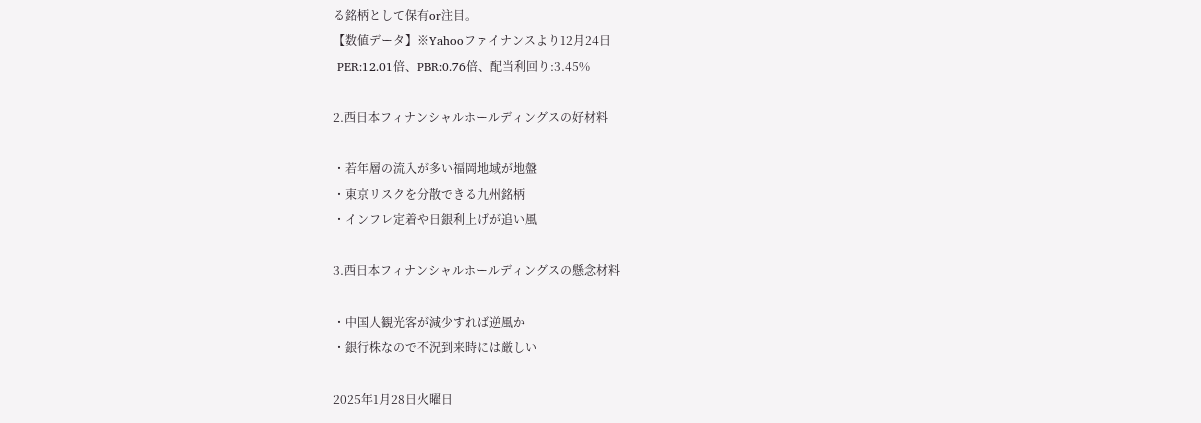る銘柄として保有or注目。
【数値データ】※Yahooファイナンスより12月24日
 PER:12.01倍、PBR:0.76倍、配当利回り:3.45%

2.西日本フィナンシャルホールディングスの好材料

・若年層の流入が多い福岡地域が地盤
・東京リスクを分散できる九州銘柄
・インフレ定着や日銀利上げが追い風

3.西日本フィナンシャルホールディングスの懸念材料

・中国人観光客が減少すれば逆風か
・銀行株なので不況到来時には厳しい

2025年1月28日火曜日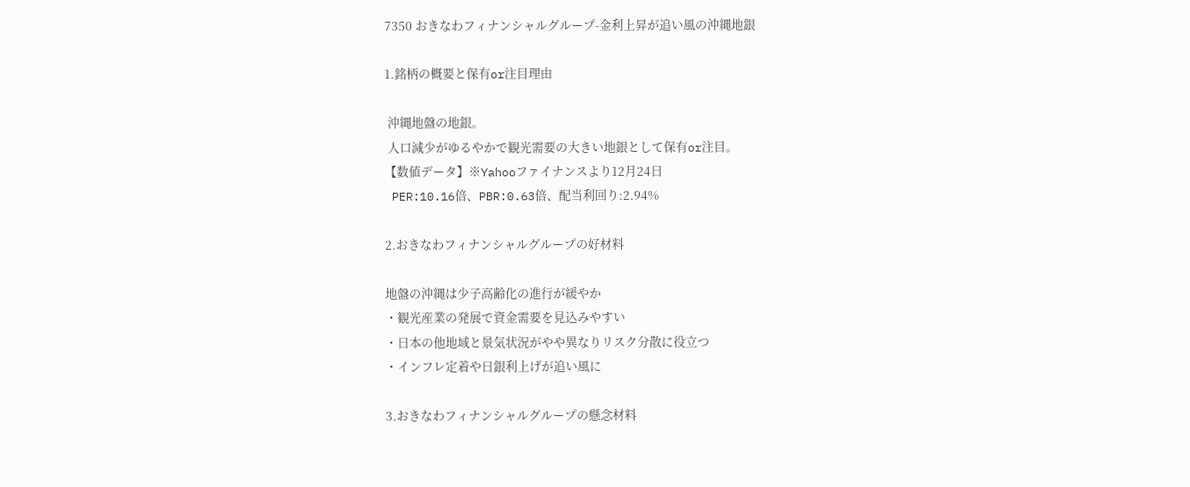7350 おきなわフィナンシャルグループ-金利上昇が追い風の沖縄地銀

1.銘柄の概要と保有or注目理由

 沖縄地盤の地銀。
 人口減少がゆるやかで観光需要の大きい地銀として保有or注目。
【数値データ】※Yahooファイナンスより12月24日
 PER:10.16倍、PBR:0.63倍、配当利回り:2.94%

2.おきなわフィナンシャルグループの好材料

地盤の沖縄は少子高齢化の進行が緩やか
・観光産業の発展で資金需要を見込みやすい
・日本の他地域と景気状況がやや異なりリスク分散に役立つ
・インフレ定着や日銀利上げが追い風に

3.おきなわフィナンシャルグループの懸念材料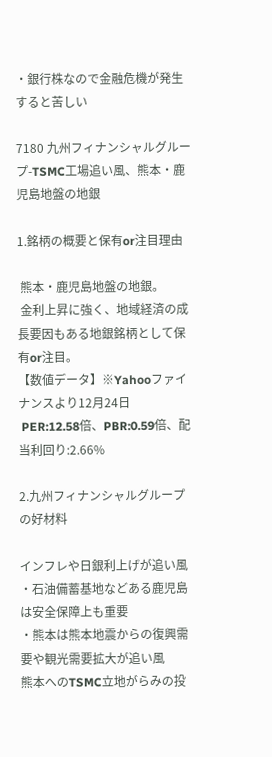・銀行株なので金融危機が発生すると苦しい

7180 九州フィナンシャルグループ-TSMC工場追い風、熊本・鹿児島地盤の地銀

1.銘柄の概要と保有or注目理由

 熊本・鹿児島地盤の地銀。
 金利上昇に強く、地域経済の成長要因もある地銀銘柄として保有or注目。
【数値データ】※Yahooファイナンスより12月24日
 PER:12.58倍、PBR:0.59倍、配当利回り:2.66%

2.九州フィナンシャルグループの好材料

インフレや日銀利上げが追い風
・石油備蓄基地などある鹿児島は安全保障上も重要
・熊本は熊本地震からの復興需要や観光需要拡大が追い風
熊本へのTSMC立地がらみの投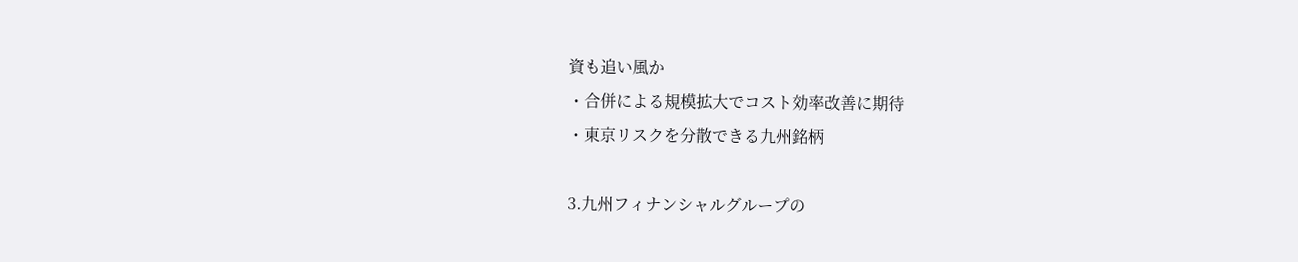資も追い風か
・合併による規模拡大でコスト効率改善に期待
・東京リスクを分散できる九州銘柄

3.九州フィナンシャルグループの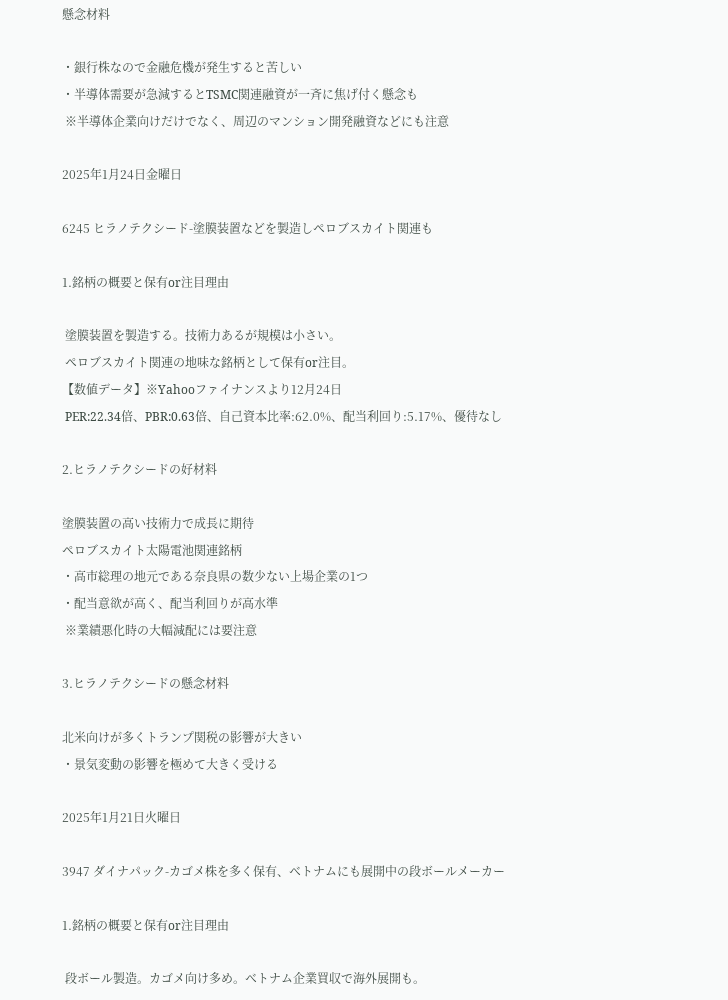懸念材料

・銀行株なので金融危機が発生すると苦しい
・半導体需要が急減するとTSMC関連融資が一斉に焦げ付く懸念も
 ※半導体企業向けだけでなく、周辺のマンション開発融資などにも注意

2025年1月24日金曜日

6245 ヒラノテクシード-塗膜装置などを製造しペロブスカイト関連も

1.銘柄の概要と保有or注目理由

 塗膜装置を製造する。技術力あるが規模は小さい。
 ペロブスカイト関連の地味な銘柄として保有or注目。
【数値データ】※Yahooファイナンスより12月24日
 PER:22.34倍、PBR:0.63倍、自己資本比率:62.0%、配当利回り:5.17%、優待なし

2.ヒラノテクシードの好材料

塗膜装置の高い技術力で成長に期待
ペロブスカイト太陽電池関連銘柄
・高市総理の地元である奈良県の数少ない上場企業の1つ
・配当意欲が高く、配当利回りが高水準
 ※業績悪化時の大幅減配には要注意

3.ヒラノテクシードの懸念材料

北米向けが多くトランプ関税の影響が大きい
・景気変動の影響を極めて大きく受ける

2025年1月21日火曜日

3947 ダイナパック-カゴメ株を多く保有、ベトナムにも展開中の段ボールメーカー

1.銘柄の概要と保有or注目理由

 段ボール製造。カゴメ向け多め。ベトナム企業買収で海外展開も。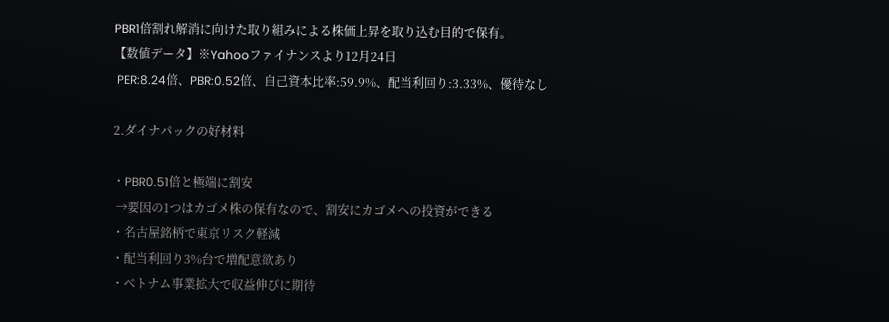PBR1倍割れ解消に向けた取り組みによる株価上昇を取り込む目的で保有。
【数値データ】※Yahooファイナンスより12月24日
 PER:8.24倍、PBR:0.52倍、自己資本比率:59.9%、配当利回り:3.33%、優待なし

2.ダイナパックの好材料

・PBR0.51倍と極端に割安
 →要因の1つはカゴメ株の保有なので、割安にカゴメへの投資ができる
・名古屋銘柄で東京リスク軽減
・配当利回り3%台で増配意欲あり
・ベトナム事業拡大で収益伸びに期待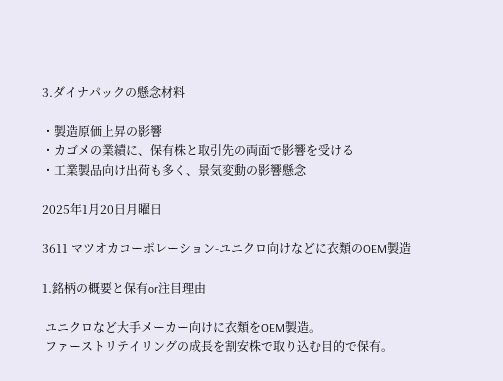3.ダイナパックの懸念材料

・製造原価上昇の影響
・カゴメの業績に、保有株と取引先の両面で影響を受ける
・工業製品向け出荷も多く、景気変動の影響懸念

2025年1月20日月曜日

3611 マツオカコーポレーション-ユニクロ向けなどに衣類のOEM製造

1.銘柄の概要と保有or注目理由

 ユニクロなど大手メーカー向けに衣類をOEM製造。
 ファーストリテイリングの成長を割安株で取り込む目的で保有。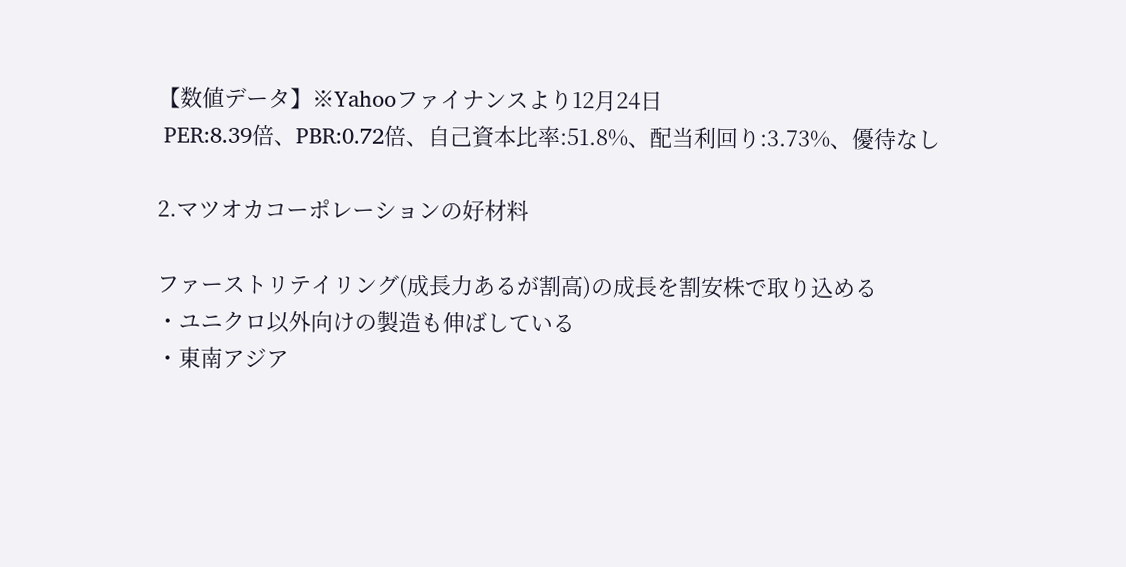【数値データ】※Yahooファイナンスより12月24日
 PER:8.39倍、PBR:0.72倍、自己資本比率:51.8%、配当利回り:3.73%、優待なし

2.マツオカコーポレーションの好材料

ファーストリテイリング(成長力あるが割高)の成長を割安株で取り込める
・ユニクロ以外向けの製造も伸ばしている
・東南アジア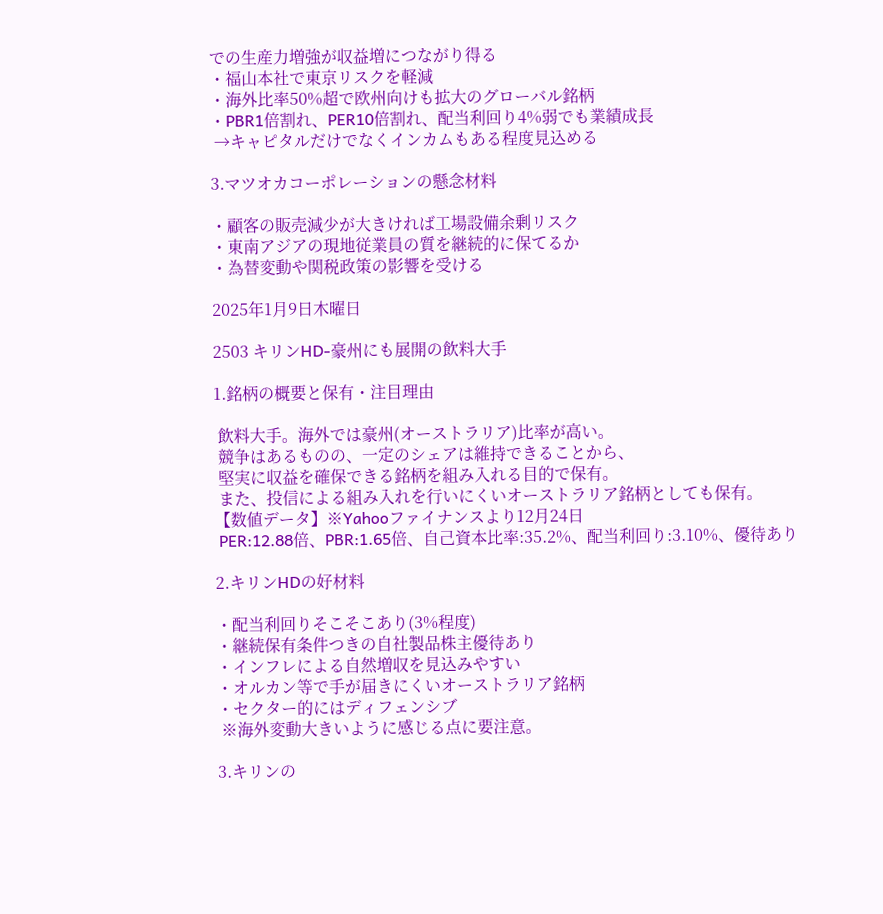での生産力増強が収益増につながり得る
・福山本社で東京リスクを軽減
・海外比率50%超で欧州向けも拡大のグローバル銘柄
・PBR1倍割れ、PER10倍割れ、配当利回り4%弱でも業績成長
 →キャピタルだけでなくインカムもある程度見込める

3.マツオカコーポレーションの懸念材料

・顧客の販売減少が大きければ工場設備余剰リスク
・東南アジアの現地従業員の質を継続的に保てるか
・為替変動や関税政策の影響を受ける

2025年1月9日木曜日

2503 キリンHD-豪州にも展開の飲料大手

1.銘柄の概要と保有・注目理由

 飲料大手。海外では豪州(オーストラリア)比率が高い。
 競争はあるものの、一定のシェアは維持できることから、
 堅実に収益を確保できる銘柄を組み入れる目的で保有。
 また、投信による組み入れを行いにくいオーストラリア銘柄としても保有。
【数値データ】※Yahooファイナンスより12月24日
 PER:12.88倍、PBR:1.65倍、自己資本比率:35.2%、配当利回り:3.10%、優待あり

2.キリンHDの好材料

・配当利回りそこそこあり(3%程度)
・継続保有条件つきの自社製品株主優待あり
・インフレによる自然増収を見込みやすい
・オルカン等で手が届きにくいオーストラリア銘柄
・セクター的にはディフェンシブ
 ※海外変動大きいように感じる点に要注意。

3.キリンの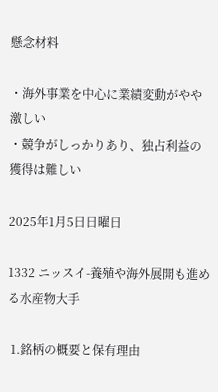懸念材料

・海外事業を中心に業績変動がやや激しい
・競争がしっかりあり、独占利益の獲得は難しい

2025年1月5日日曜日

1332 ニッスイ-養殖や海外展開も進める水産物大手

 1.銘柄の概要と保有理由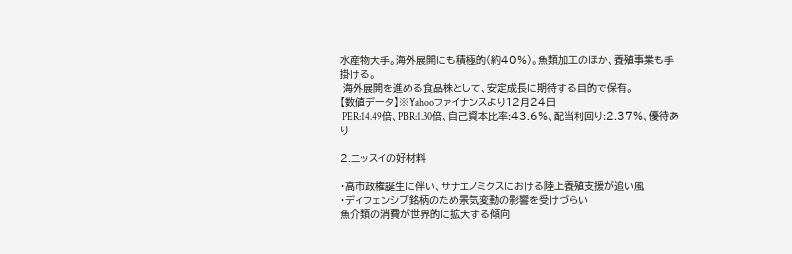水産物大手。海外展開にも積極的(約40%)。魚類加工のほか、養殖事業も手掛ける。
 海外展開を進める食品株として、安定成長に期待する目的で保有。
【数値データ】※Yahooファイナンスより12月24日
 PER:14.49倍、PBR:1.30倍、自己資本比率:43.6%、配当利回り:2.37%、優待あり

2.ニッスイの好材料

・高市政権誕生に伴い、サナエノミクスにおける陸上養殖支援が追い風
・ディフェンシブ銘柄のため景気変動の影響を受けづらい
魚介類の消費が世界的に拡大する傾向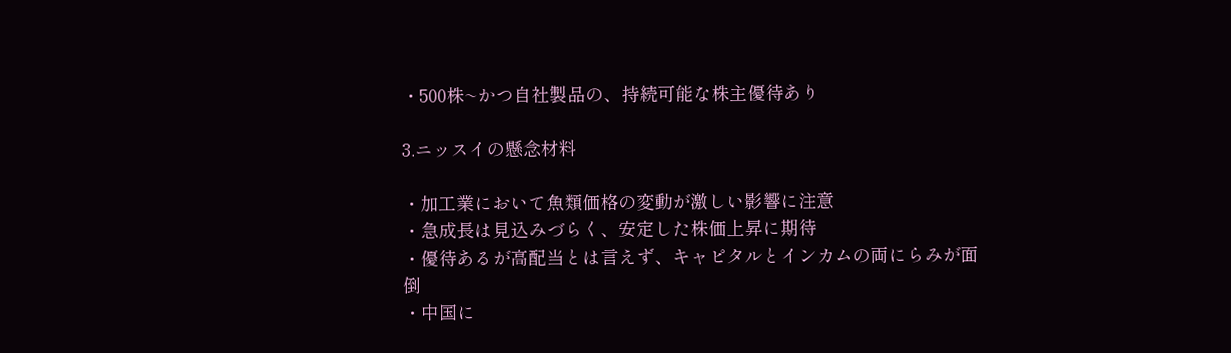・500株~かつ自社製品の、持続可能な株主優待あり

3.ニッスイの懸念材料

・加工業において魚類価格の変動が激しい影響に注意
・急成長は見込みづらく、安定した株価上昇に期待
・優待あるが高配当とは言えず、キャピタルとインカムの両にらみが面倒
・中国に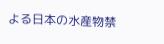よる日本の水産物禁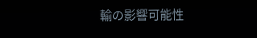輸の影響可能性